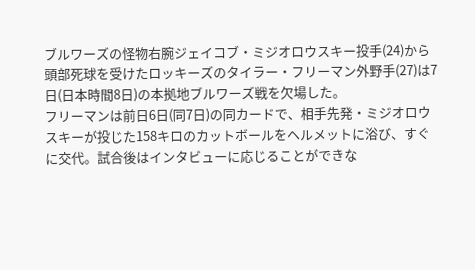ブルワーズの怪物右腕ジェイコブ・ミジオロウスキー投手(24)から頭部死球を受けたロッキーズのタイラー・フリーマン外野手(27)は7日(日本時間8日)の本拠地ブルワーズ戦を欠場した。
フリーマンは前日6日(同7日)の同カードで、相手先発・ミジオロウスキーが投じた158キロのカットボールをヘルメットに浴び、すぐに交代。試合後はインタビューに応じることができな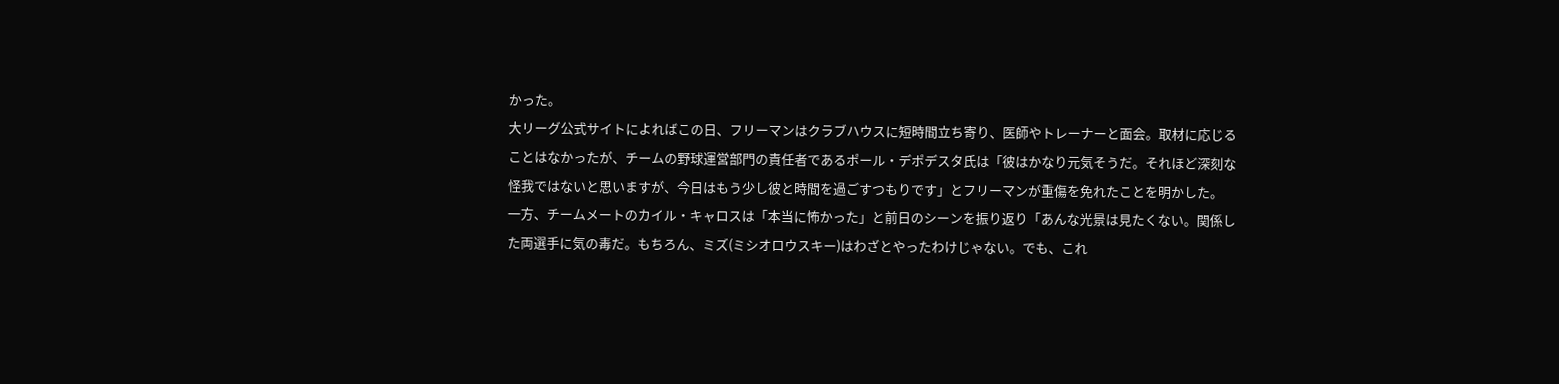かった。
大リーグ公式サイトによればこの日、フリーマンはクラブハウスに短時間立ち寄り、医師やトレーナーと面会。取材に応じることはなかったが、チームの野球運営部門の責任者であるポール・デポデスタ氏は「彼はかなり元気そうだ。それほど深刻な怪我ではないと思いますが、今日はもう少し彼と時間を過ごすつもりです」とフリーマンが重傷を免れたことを明かした。
一方、チームメートのカイル・キャロスは「本当に怖かった」と前日のシーンを振り返り「あんな光景は見たくない。関係した両選手に気の毒だ。もちろん、ミズ(ミシオロウスキー)はわざとやったわけじゃない。でも、これ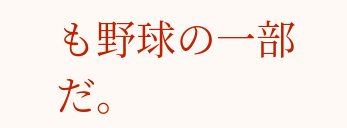も野球の一部だ。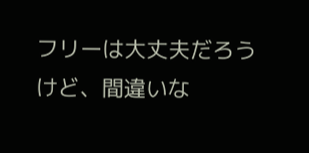フリーは大丈夫だろうけど、間違いな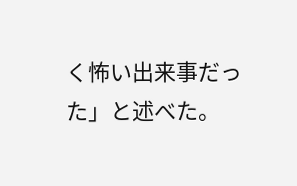く怖い出来事だった」と述べた。